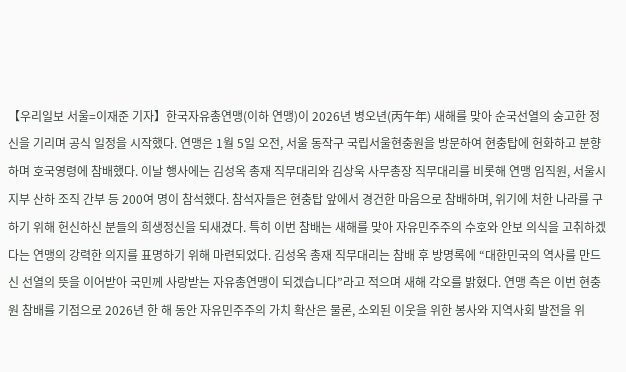【우리일보 서울=이재준 기자】한국자유총연맹(이하 연맹)이 2026년 병오년(丙午年) 새해를 맞아 순국선열의 숭고한 정신을 기리며 공식 일정을 시작했다. 연맹은 1월 5일 오전, 서울 동작구 국립서울현충원을 방문하여 현충탑에 헌화하고 분향하며 호국영령에 참배했다. 이날 행사에는 김성옥 총재 직무대리와 김상욱 사무총장 직무대리를 비롯해 연맹 임직원, 서울시지부 산하 조직 간부 등 200여 명이 참석했다. 참석자들은 현충탑 앞에서 경건한 마음으로 참배하며, 위기에 처한 나라를 구하기 위해 헌신하신 분들의 희생정신을 되새겼다. 특히 이번 참배는 새해를 맞아 자유민주주의 수호와 안보 의식을 고취하겠다는 연맹의 강력한 의지를 표명하기 위해 마련되었다. 김성옥 총재 직무대리는 참배 후 방명록에 “대한민국의 역사를 만드신 선열의 뜻을 이어받아 국민께 사랑받는 자유총연맹이 되겠습니다”라고 적으며 새해 각오를 밝혔다. 연맹 측은 이번 현충원 참배를 기점으로 2026년 한 해 동안 자유민주주의 가치 확산은 물론, 소외된 이웃을 위한 봉사와 지역사회 발전을 위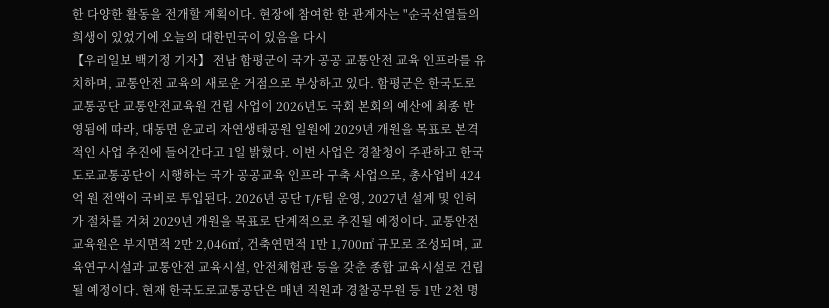한 다양한 활동을 전개할 계획이다. 현장에 참여한 한 관계자는 "순국선열들의 희생이 있었기에 오늘의 대한민국이 있음을 다시
【우리일보 백기정 기자】 전남 함평군이 국가 공공 교통안전 교육 인프라를 유치하며, 교통안전 교육의 새로운 거점으로 부상하고 있다. 함평군은 한국도로교통공단 교통안전교육원 건립 사업이 2026년도 국회 본회의 예산에 최종 반영됨에 따라, 대동면 운교리 자연생태공원 일원에 2029년 개원을 목표로 본격적인 사업 추진에 들어간다고 1일 밝혔다. 이번 사업은 경찰청이 주관하고 한국도로교통공단이 시행하는 국가 공공교육 인프라 구축 사업으로, 총사업비 424억 원 전액이 국비로 투입된다. 2026년 공단 T/F팀 운영, 2027년 설계 및 인허가 절차를 거쳐 2029년 개원을 목표로 단계적으로 추진될 예정이다. 교통안전교육원은 부지면적 2만 2,046㎡, 건축연면적 1만 1,700㎡ 규모로 조성되며, 교육연구시설과 교통안전 교육시설, 안전체험관 등을 갖춘 종합 교육시설로 건립될 예정이다. 현재 한국도로교통공단은 매년 직원과 경찰공무원 등 1만 2천 명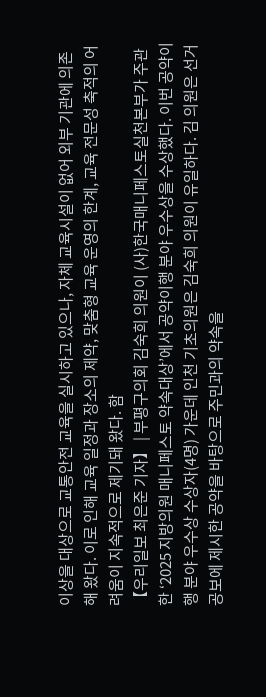이상을 대상으로 교통안전 교육을 실시하고 있으나, 자체 교육시설이 없어 외부 기관에 의존해 왔다. 이로 인해 교육 일정과 장소의 제약, 맞춤형 교육 운영의 한계, 교육 전문성 축적의 어려움이 지속적으로 제기돼 왔다. 함
【우리일보 최은준 기자】 | 부평구의회 김숙희 의원이 (사)한국매니페스토실천본부가 주관한 ‘2025 지방의원 매니페스토 약속대상’에서 공약이행 분야 우수상을 수상했다. 이번 공약이행 분야 우수상 수상자(4명) 가운데 인천 기초의원은 김숙희 의원이 유일하다. 김 의원은 선거공보에 제시한 공약을 바탕으로 주민과의 약속을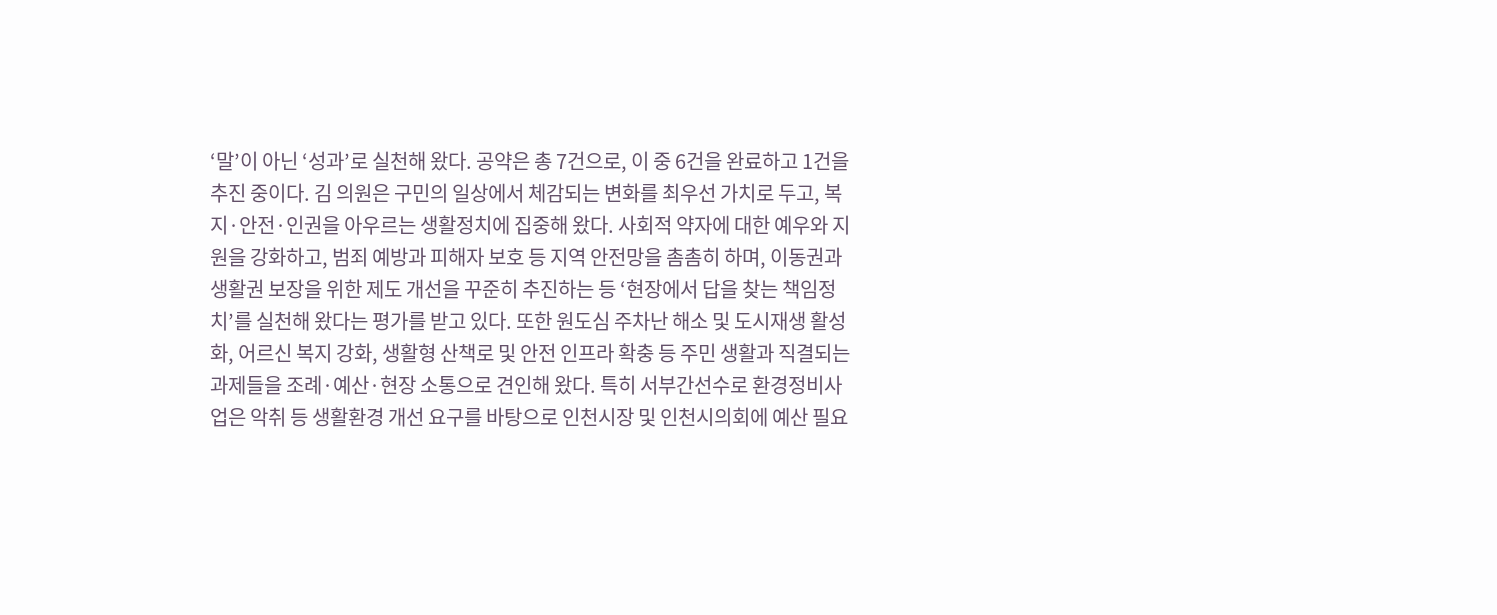‘말’이 아닌 ‘성과’로 실천해 왔다. 공약은 총 7건으로, 이 중 6건을 완료하고 1건을 추진 중이다. 김 의원은 구민의 일상에서 체감되는 변화를 최우선 가치로 두고, 복지·안전·인권을 아우르는 생활정치에 집중해 왔다. 사회적 약자에 대한 예우와 지원을 강화하고, 범죄 예방과 피해자 보호 등 지역 안전망을 촘촘히 하며, 이동권과 생활권 보장을 위한 제도 개선을 꾸준히 추진하는 등 ‘현장에서 답을 찾는 책임정치’를 실천해 왔다는 평가를 받고 있다. 또한 원도심 주차난 해소 및 도시재생 활성화, 어르신 복지 강화, 생활형 산책로 및 안전 인프라 확충 등 주민 생활과 직결되는 과제들을 조례·예산·현장 소통으로 견인해 왔다. 특히 서부간선수로 환경정비사업은 악취 등 생활환경 개선 요구를 바탕으로 인천시장 및 인천시의회에 예산 필요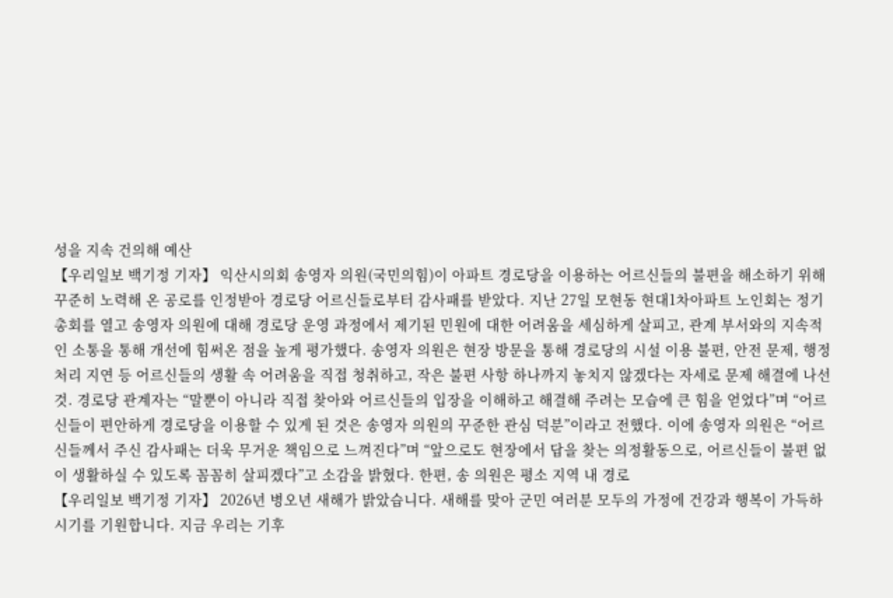성을 지속 건의해 예산
【우리일보 백기정 기자】 익산시의회 송영자 의원(국민의힘)이 아파트 경로당을 이용하는 어르신들의 불편을 해소하기 위해 꾸준히 노력해 온 공로를 인정받아 경로당 어르신들로부터 감사패를 받았다. 지난 27일 모현동 현대1차아파트 노인회는 정기총회를 열고 송영자 의원에 대해 경로당 운영 과정에서 제기된 민원에 대한 어려움을 세심하게 살피고, 관계 부서와의 지속적인 소통을 통해 개선에 힘써온 점을 높게 평가했다. 송영자 의원은 현장 방문을 통해 경로당의 시설 이용 불편, 안전 문제, 행정 처리 지연 등 어르신들의 생활 속 어려움을 직접 청취하고, 작은 불편 사항 하나까지 놓치지 않겠다는 자세로 문제 해결에 나선 것. 경로당 관계자는 “말뿐이 아니라 직접 찾아와 어르신들의 입장을 이해하고 해결해 주려는 모습에 큰 힘을 얻었다”며 “어르신들이 편안하게 경로당을 이용할 수 있게 된 것은 송영자 의원의 꾸준한 관심 덕분”이라고 전했다. 이에 송영자 의원은 “어르신들께서 주신 감사패는 더욱 무거운 책임으로 느껴진다”며 “앞으로도 현장에서 답을 찾는 의정활동으로, 어르신들이 불편 없이 생활하실 수 있도록 꼼꼼히 살피겠다”고 소감을 밝혔다. 한편, 송 의원은 평소 지역 내 경로
【우리일보 백기정 기자】 2026년 병오년 새해가 밝았습니다. 새해를 맞아 군민 여러분 모두의 가정에 건강과 행복이 가득하시기를 기원합니다. 지금 우리는 기후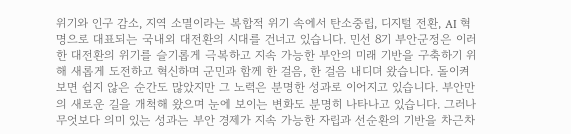위기와 인구 감소, 지역 소멸이라는 복합적 위기 속에서 탄소중립, 디지털 전환, AI 혁명으로 대표되는 국내외 대전환의 시대를 건너고 있습니다. 민선 8기 부안군정은 이러한 대전환의 위기를 슬기롭게 극복하고 지속 가능한 부안의 미래 기반을 구축하기 위해 새롭게 도전하고 혁신하며 군민과 함께 한 걸음, 한 걸음 내디뎌 왔습니다. 돌이켜보면 쉽지 않은 순간도 많았지만 그 노력은 분명한 성과로 이어지고 있습니다. 부안만의 새로운 길을 개척해 왔으며 눈에 보이는 변화도 분명히 나타나고 있습니다. 그러나 무엇보다 의미 있는 성과는 부안 경제가 지속 가능한 자립과 선순환의 기반을 차근차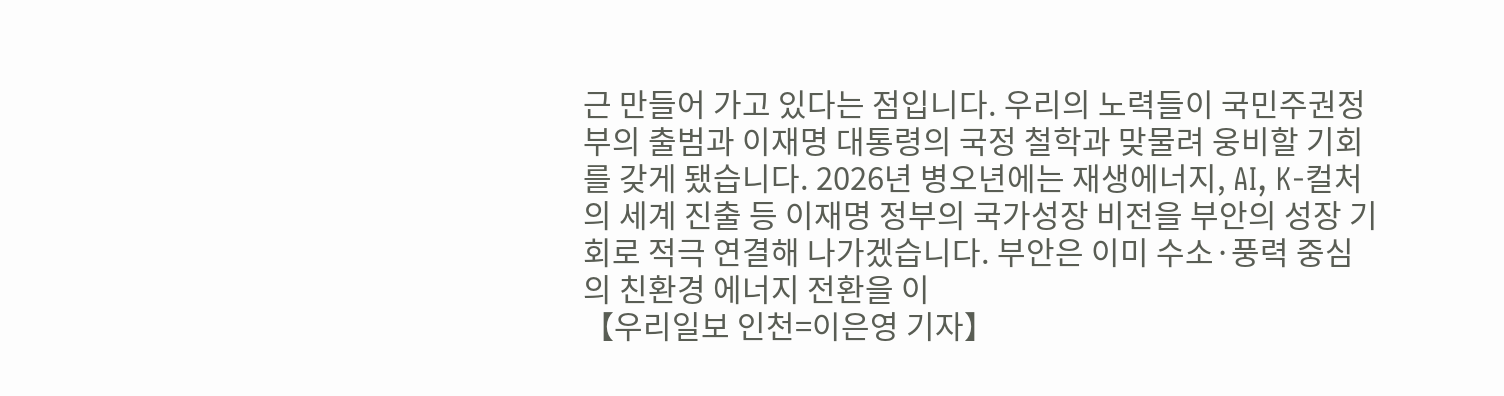근 만들어 가고 있다는 점입니다. 우리의 노력들이 국민주권정부의 출범과 이재명 대통령의 국정 철학과 맞물려 웅비할 기회를 갖게 됐습니다. 2026년 병오년에는 재생에너지, AI, K-컬처의 세계 진출 등 이재명 정부의 국가성장 비전을 부안의 성장 기회로 적극 연결해 나가겠습니다. 부안은 이미 수소·풍력 중심의 친환경 에너지 전환을 이
【우리일보 인천=이은영 기자】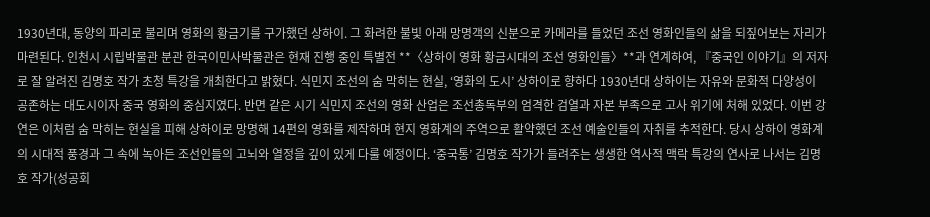1930년대, 동양의 파리로 불리며 영화의 황금기를 구가했던 상하이. 그 화려한 불빛 아래 망명객의 신분으로 카메라를 들었던 조선 영화인들의 삶을 되짚어보는 자리가 마련된다. 인천시 시립박물관 분관 한국이민사박물관은 현재 진행 중인 특별전 **〈상하이 영화 황금시대의 조선 영화인들〉**과 연계하여, 『중국인 이야기』의 저자로 잘 알려진 김명호 작가 초청 특강을 개최한다고 밝혔다. 식민지 조선의 숨 막히는 현실, ‘영화의 도시’ 상하이로 향하다 1930년대 상하이는 자유와 문화적 다양성이 공존하는 대도시이자 중국 영화의 중심지였다. 반면 같은 시기 식민지 조선의 영화 산업은 조선총독부의 엄격한 검열과 자본 부족으로 고사 위기에 처해 있었다. 이번 강연은 이처럼 숨 막히는 현실을 피해 상하이로 망명해 14편의 영화를 제작하며 현지 영화계의 주역으로 활약했던 조선 예술인들의 자취를 추적한다. 당시 상하이 영화계의 시대적 풍경과 그 속에 녹아든 조선인들의 고뇌와 열정을 깊이 있게 다룰 예정이다. ‘중국통’ 김명호 작가가 들려주는 생생한 역사적 맥락 특강의 연사로 나서는 김명호 작가(성공회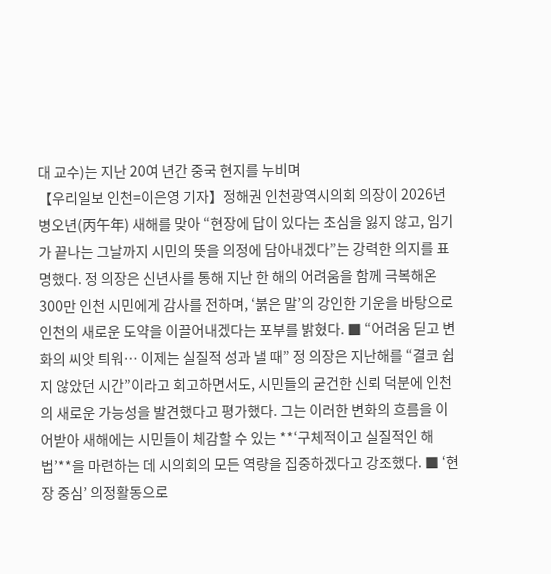대 교수)는 지난 20여 년간 중국 현지를 누비며
【우리일보 인천=이은영 기자】정해권 인천광역시의회 의장이 2026년 병오년(丙午年) 새해를 맞아 “현장에 답이 있다는 초심을 잃지 않고, 임기가 끝나는 그날까지 시민의 뜻을 의정에 담아내겠다”는 강력한 의지를 표명했다. 정 의장은 신년사를 통해 지난 한 해의 어려움을 함께 극복해온 300만 인천 시민에게 감사를 전하며, ‘붉은 말’의 강인한 기운을 바탕으로 인천의 새로운 도약을 이끌어내겠다는 포부를 밝혔다. ■ “어려움 딛고 변화의 씨앗 틔워… 이제는 실질적 성과 낼 때” 정 의장은 지난해를 “결코 쉽지 않았던 시간”이라고 회고하면서도, 시민들의 굳건한 신뢰 덕분에 인천의 새로운 가능성을 발견했다고 평가했다. 그는 이러한 변화의 흐름을 이어받아 새해에는 시민들이 체감할 수 있는 **‘구체적이고 실질적인 해법’**을 마련하는 데 시의회의 모든 역량을 집중하겠다고 강조했다. ■ ‘현장 중심’ 의정활동으로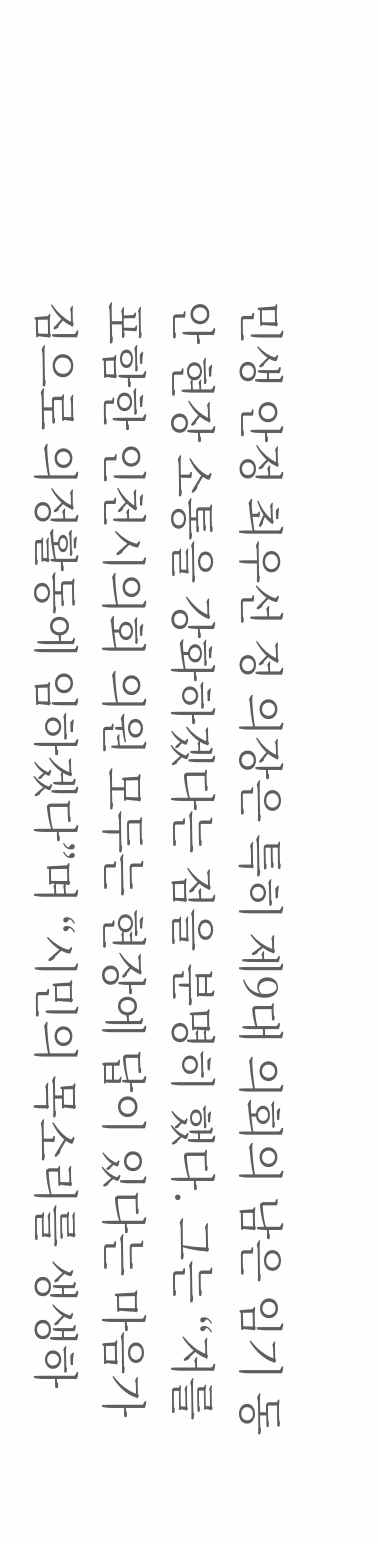민생 안정 최우선 정 의장은 특히 제9대 의회의 남은 임기 동안 현장 소통을 강화하겠다는 점을 분명히 했다. 그는 “저를 포함한 인천시의회 의원 모두는 현장에 답이 있다는 마음가짐으로 의정활동에 임하겠다”며 “시민의 목소리를 생생하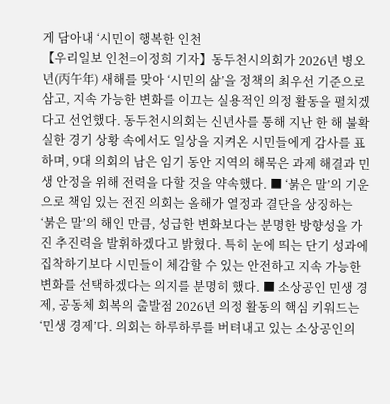게 담아내 ‘시민이 행복한 인천
【우리일보 인천=이정희 기자】동두천시의회가 2026년 병오년(丙午年) 새해를 맞아 ‘시민의 삶’을 정책의 최우선 기준으로 삼고, 지속 가능한 변화를 이끄는 실용적인 의정 활동을 펼치겠다고 선언했다. 동두천시의회는 신년사를 통해 지난 한 해 불확실한 경기 상황 속에서도 일상을 지켜온 시민들에게 감사를 표하며, 9대 의회의 남은 임기 동안 지역의 해묵은 과제 해결과 민생 안정을 위해 전력을 다할 것을 약속했다. ■ ‘붉은 말’의 기운으로 책임 있는 전진 의회는 올해가 열정과 결단을 상징하는 ‘붉은 말’의 해인 만큼, 성급한 변화보다는 분명한 방향성을 가진 추진력을 발휘하겠다고 밝혔다. 특히 눈에 띄는 단기 성과에 집착하기보다 시민들이 체감할 수 있는 안전하고 지속 가능한 변화를 선택하겠다는 의지를 분명히 했다. ■ 소상공인 민생 경제, 공동체 회복의 출발점 2026년 의정 활동의 핵심 키워드는 ‘민생 경제’다. 의회는 하루하루를 버텨내고 있는 소상공인의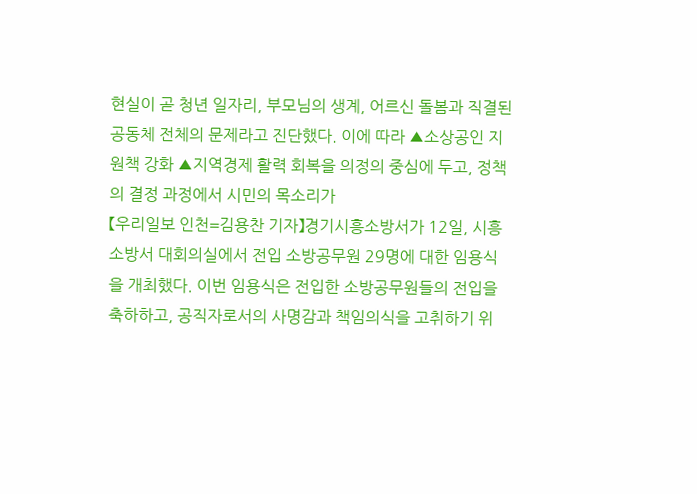현실이 곧 청년 일자리, 부모님의 생계, 어르신 돌봄과 직결된 공동체 전체의 문제라고 진단했다. 이에 따라 ▲소상공인 지원책 강화 ▲지역경제 활력 회복을 의정의 중심에 두고, 정책의 결정 과정에서 시민의 목소리가
【우리일보 인천=김용찬 기자】경기시흥소방서가 12일, 시흥소방서 대회의실에서 전입 소방공무원 29명에 대한 임용식을 개최했다. 이번 임용식은 전입한 소방공무원들의 전입을 축하하고, 공직자로서의 사명감과 책임의식을 고취하기 위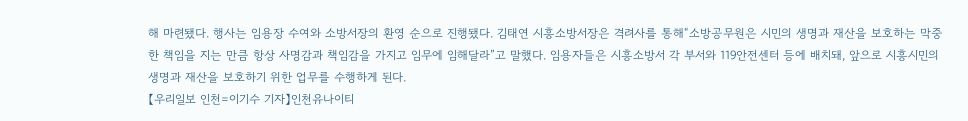해 마련됐다. 행사는 임용장 수여와 소방서장의 환영 순으로 진행됐다. 김태연 시흥소방서장은 격려사를 통해“소방공무원은 시민의 생명과 재산을 보호하는 막중한 책임을 지는 만큼 항상 사명감과 책임감을 가지고 임무에 임해달라”고 말했다. 임용자들은 시흥소방서 각 부서와 119안전센터 등에 배치돼, 앞으로 시흥시민의 생명과 재산을 보호하기 위한 업무를 수행하게 된다.
【우리일보 인천=이기수 기자】인천유나이티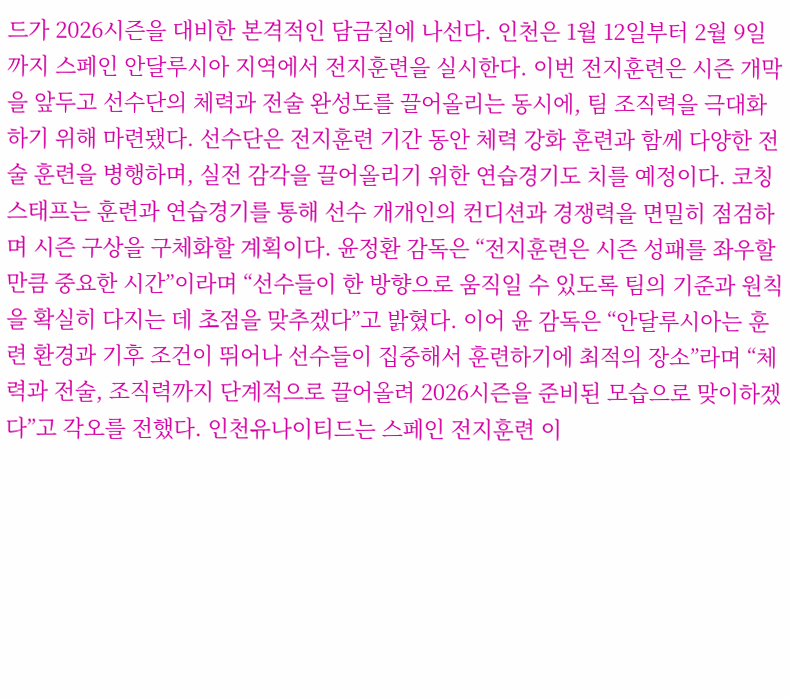드가 2026시즌을 대비한 본격적인 담금질에 나선다. 인천은 1월 12일부터 2월 9일까지 스페인 안달루시아 지역에서 전지훈련을 실시한다. 이번 전지훈련은 시즌 개막을 앞두고 선수단의 체력과 전술 완성도를 끌어올리는 동시에, 팀 조직력을 극대화하기 위해 마련됐다. 선수단은 전지훈련 기간 동안 체력 강화 훈련과 함께 다양한 전술 훈련을 병행하며, 실전 감각을 끌어올리기 위한 연습경기도 치를 예정이다. 코칭스태프는 훈련과 연습경기를 통해 선수 개개인의 컨디션과 경쟁력을 면밀히 점검하며 시즌 구상을 구체화할 계획이다. 윤정환 감독은 “전지훈련은 시즌 성패를 좌우할 만큼 중요한 시간”이라며 “선수들이 한 방향으로 움직일 수 있도록 팀의 기준과 원칙을 확실히 다지는 데 초점을 맞추겠다”고 밝혔다. 이어 윤 감독은 “안달루시아는 훈련 환경과 기후 조건이 뛰어나 선수들이 집중해서 훈련하기에 최적의 장소”라며 “체력과 전술, 조직력까지 단계적으로 끌어올려 2026시즌을 준비된 모습으로 맞이하겠다”고 각오를 전했다. 인천유나이티드는 스페인 전지훈련 이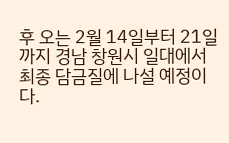후 오는 2월 14일부터 21일까지 경남 창원시 일대에서 최종 담금질에 나설 예정이다.